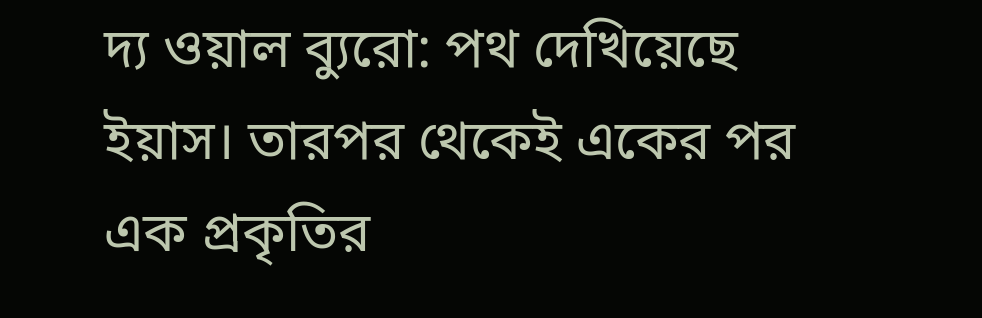দ্য ওয়াল ব্যুরো: পথ দেখিয়েছে ইয়াস। তারপর থেকেই একের পর এক প্রকৃতির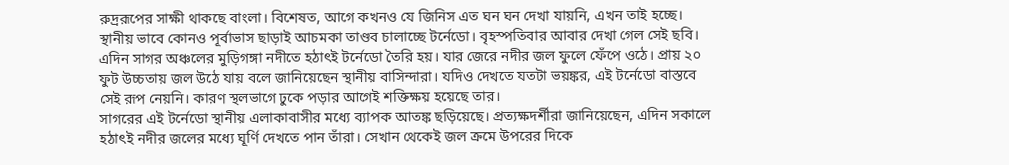রুদ্ররূপের সাক্ষী থাকছে বাংলা। বিশেষত, আগে কখনও যে জিনিস এত ঘন ঘন দেখা যায়নি, এখন তাই হচ্ছে। স্থানীয় ভাবে কোনও পূর্বাভাস ছাড়াই আচমকা তাণ্ডব চালাচ্ছে টর্নেডো। বৃহস্পতিবার আবার দেখা গেল সেই ছবি।
এদিন সাগর অঞ্চলের মুড়িগঙ্গা নদীতে হঠাৎই টর্নেডো তৈরি হয়। যার জেরে নদীর জল ফুলে ফেঁপে ওঠে। প্রায় ২০ ফুট উচ্চতায় জল উঠে যায় বলে জানিয়েছেন স্থানীয় বাসিন্দারা। যদিও দেখতে যতটা ভয়ঙ্কর, এই টর্নেডো বাস্তবে সেই রূপ নেয়নি। কারণ স্থলভাগে ঢুকে পড়ার আগেই শক্তিক্ষয় হয়েছে তার।
সাগরের এই টর্নেডো স্থানীয় এলাকাবাসীর মধ্যে ব্যাপক আতঙ্ক ছড়িয়েছে। প্রত্যক্ষদর্শীরা জানিয়েছেন, এদিন সকালে হঠাৎই নদীর জলের মধ্যে ঘূর্ণি দেখতে পান তাঁরা। সেখান থেকেই জল ক্রমে উপরের দিকে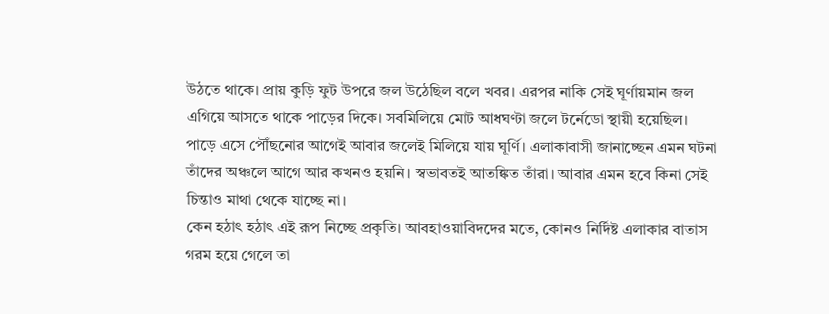উঠতে থাকে। প্রায় কুড়ি ফুট উপরে জল উঠেছিল বলে খবর। এরপর নাকি সেই ঘূর্ণায়মান জল এগিয়ে আসতে থাকে পাড়ের দিকে। সবমিলিয়ে মোট আধঘণ্টা জলে টর্নেডো স্থায়ী হয়েছিল।
পাড়ে এসে পৌঁছনোর আগেই আবার জলেই মিলিয়ে যায় ঘূর্ণি। এলাকাবাসী জানাচ্ছেন এমন ঘটনা তাঁদের অঞ্চলে আগে আর কখনও হয়নি। স্বভাবতই আতঙ্কিত তাঁরা। আবার এমন হবে কিনা সেই চিন্তাও মাথা থেকে যাচ্ছে না।
কেন হঠাৎ হঠাৎ এই রূপ নিচ্ছে প্রকৃতি। আবহাওয়াবিদদের মতে, কোনও নির্দিষ্ট এলাকার বাতাস গরম হয়ে গেলে তা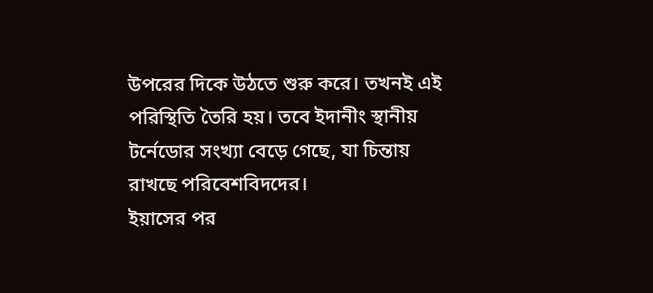উপরের দিকে উঠতে শুরু করে। তখনই এই পরিস্থিতি তৈরি হয়। তবে ইদানীং স্থানীয় টর্নেডোর সংখ্যা বেড়ে গেছে, যা চিন্তায় রাখছে পরিবেশবিদদের।
ইয়াসের পর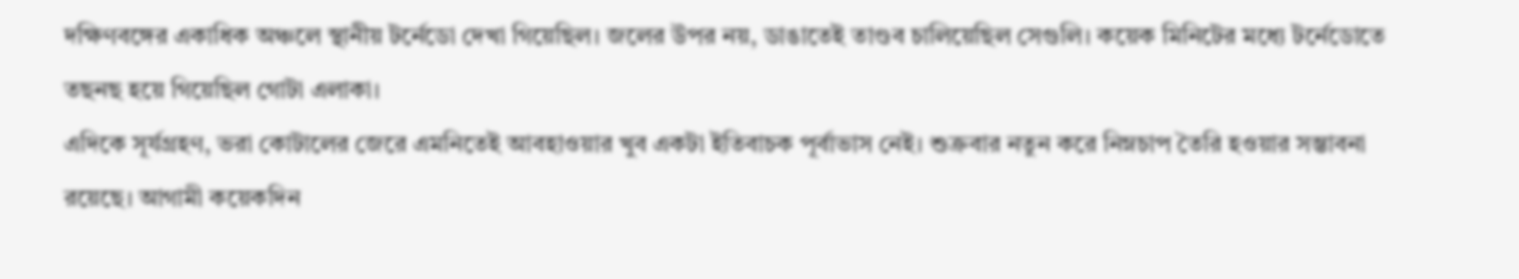দক্ষিণবঙ্গের একাধিক অঞ্চলে স্থানীয় টর্নেডো দেখা গিয়েছিল। জলের উপর নয়, ডাঙাতেই তাণ্ডব চালিয়েছিল সেগুলি। কয়েক মিনিটের মধ্যে টর্নেডোতে তছনছ হয়ে গিয়েছিল গোটা এলাকা।
এদিকে সূর্যগ্রহণ, ভরা কোটালের জেরে এমনিতেই আবহাওয়ার খুব একটা ইতিবাচক পূর্বাভাস নেই। শুক্রবার নতুন করে নিম্নচাপ তৈরি হওয়ার সম্ভাবনা রয়েছে। আগামী কয়েকদিন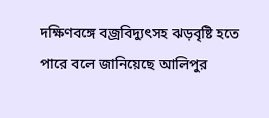দক্ষিণবঙ্গে বজ্রবিদ্যুৎসহ ঝড়বৃষ্টি হতে পারে বলে জানিয়েছে আলিপুর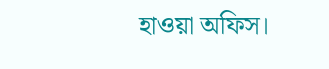হাওয়া অফিস।